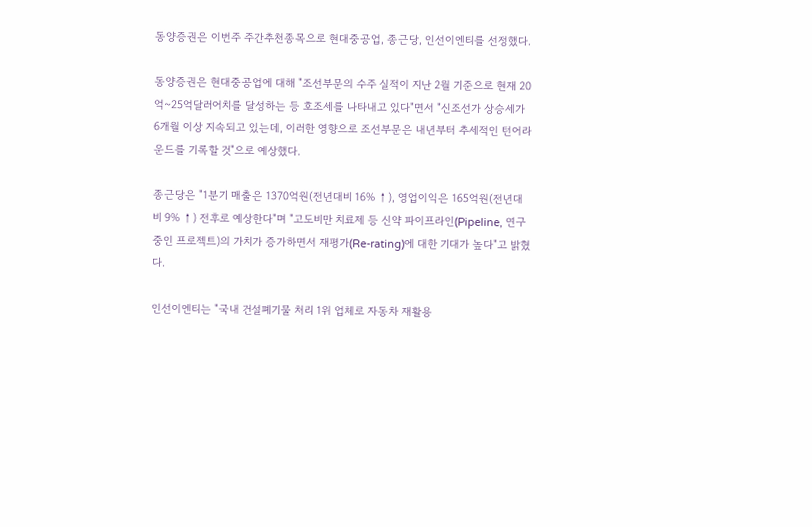동양증권은 이번주 주간추천종목으로 현대중공업, 종근당, 인선이엔티를 선정했다.

동양증권은 현대중공업에 대해 "조선부문의 수주 실적이 지난 2월 기준으로 현재 20억~25억달러어치를 달성하는 등 호조세를 나타내고 있다"면서 "신조선가 상승세가 6개월 이상 지속되고 있는데, 이러한 영향으로 조선부문은 내년부터 추세적인 턴어라운드를 기록할 것"으로 예상했다.

종근당은 "1분기 매출은 1370억원(전년대비 16% ↑), 영업이익은 165억원(전년대비 9% ↑) 전후로 예상한다"며 "고도비만 치료제 등 신약 파이프라인(Pipeline, 연구 중인 프로젝트)의 가치가 증가하면서 재평가(Re-rating)에 대한 기대가 높다"고 밝혔다.

인선이엔티는 "국내 건설폐기물 처리 1위 업체로 자동차 재활용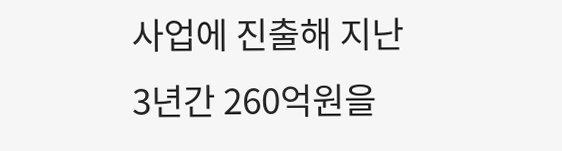사업에 진출해 지난 3년간 260억원을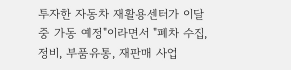투자한 자동차 재활용센터가 이달 중 가동 예정"이라면서 "폐차 수집, 정비, 부품유통, 재판매 사업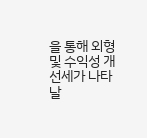을 통해 외형 및 수익성 개선세가 나타날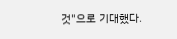것"으로 기대했다.